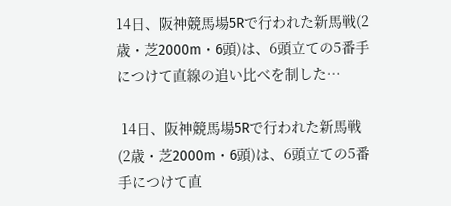14日、阪神競馬場5Rで行われた新馬戦(2歳・芝2000m・6頭)は、6頭立ての5番手につけて直線の追い比べを制した…

 14日、阪神競馬場5Rで行われた新馬戦(2歳・芝2000m・6頭)は、6頭立ての5番手につけて直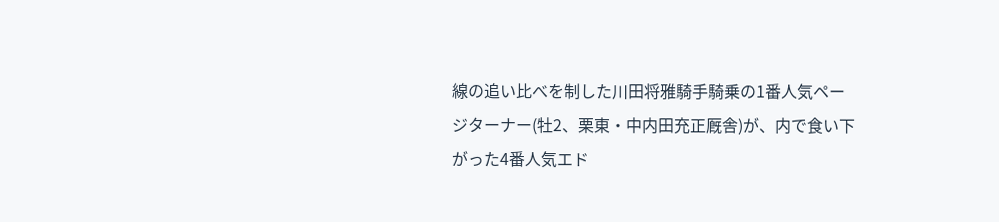線の追い比べを制した川田将雅騎手騎乗の1番人気ページターナー(牡2、栗東・中内田充正厩舎)が、内で食い下がった4番人気エド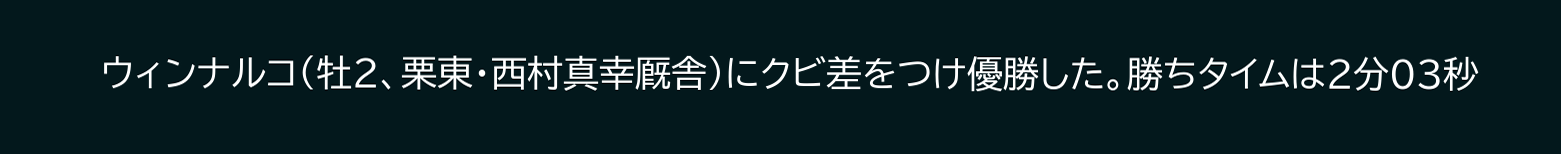ウィンナルコ(牡2、栗東・西村真幸厩舎)にクビ差をつけ優勝した。勝ちタイムは2分03秒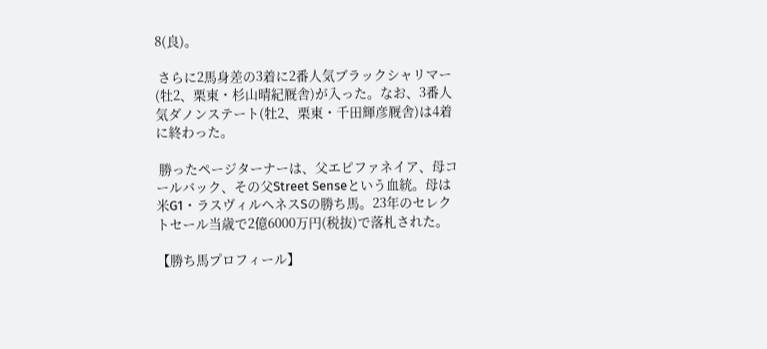8(良)。

 さらに2馬身差の3着に2番人気ブラックシャリマー(牡2、栗東・杉山晴紀厩舎)が入った。なお、3番人気ダノンステート(牡2、栗東・千田輝彦厩舎)は4着に終わった。

 勝ったページターナーは、父エピファネイア、母コールバック、その父Street Senseという血統。母は米G1・ラスヴィルヘネスSの勝ち馬。23年のセレクトセール当歳で2億6000万円(税抜)で落札された。

【勝ち馬プロフィール】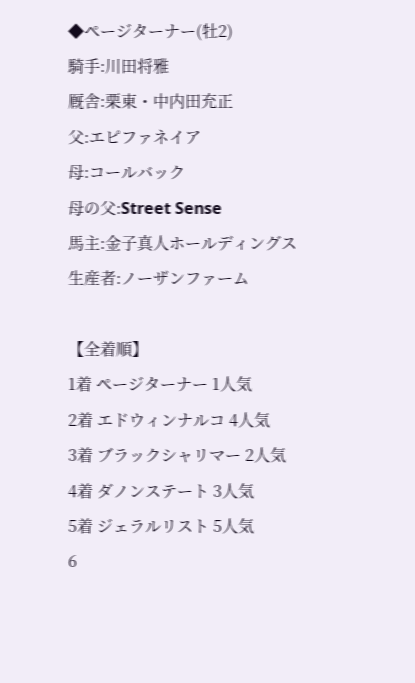◆ページターナー(牡2)
騎手:川田将雅
厩舎:栗東・中内田充正
父:エピファネイア
母:コールバック
母の父:Street Sense
馬主:金子真人ホールディングス
生産者:ノーザンファーム

【全着順】
1着 ページターナー 1人気
2着 エドウィンナルコ 4人気
3着 ブラックシャリマー 2人気
4着 ダノンステート 3人気
5着 ジェラルリスト 5人気
6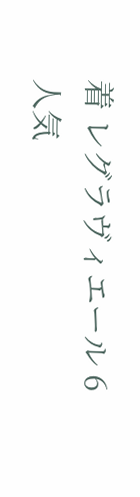着 レグラヴィエール 6人気